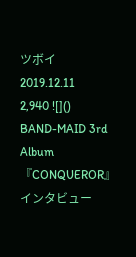ツボイ
2019.12.11
2,940 ![]()
BAND-MAID 3rd Album『CONQUEROR』インタビュー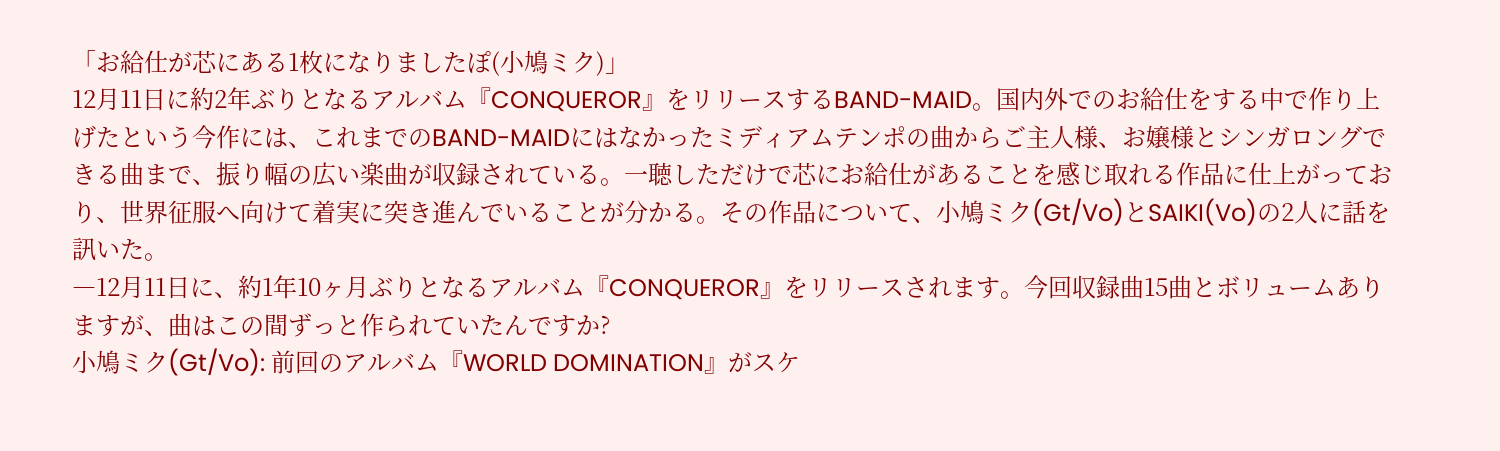「お給仕が芯にある1枚になりましたぽ(小鳩ミク)」
12月11日に約2年ぶりとなるアルバム『CONQUEROR』をリリースするBAND-MAID。国内外でのお給仕をする中で作り上げたという今作には、これまでのBAND-MAIDにはなかったミディアムテンポの曲からご主人様、お嬢様とシンガロングできる曲まで、振り幅の広い楽曲が収録されている。一聴しただけで芯にお給仕があることを感じ取れる作品に仕上がっており、世界征服へ向けて着実に突き進んでいることが分かる。その作品について、小鳩ミク(Gt/Vo)とSAIKI(Vo)の2人に話を訊いた。
―12月11日に、約1年10ヶ月ぶりとなるアルバム『CONQUEROR』をリリースされます。今回収録曲15曲とボリュームありますが、曲はこの間ずっと作られていたんですか?
小鳩ミク(Gt/Vo): 前回のアルバム『WORLD DOMINATION』がスケ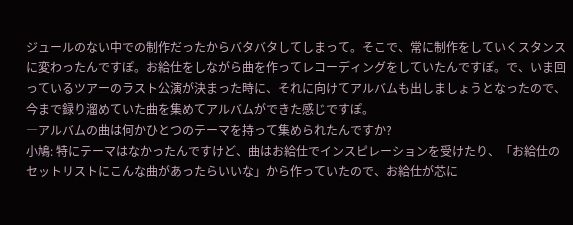ジュールのない中での制作だったからバタバタしてしまって。そこで、常に制作をしていくスタンスに変わったんですぽ。お給仕をしながら曲を作ってレコーディングをしていたんですぽ。で、いま回っているツアーのラスト公演が決まった時に、それに向けてアルバムも出しましょうとなったので、今まで録り溜めていた曲を集めてアルバムができた感じですぽ。
―アルバムの曲は何かひとつのテーマを持って集められたんですか?
小鳩: 特にテーマはなかったんですけど、曲はお給仕でインスピレーションを受けたり、「お給仕のセットリストにこんな曲があったらいいな」から作っていたので、お給仕が芯に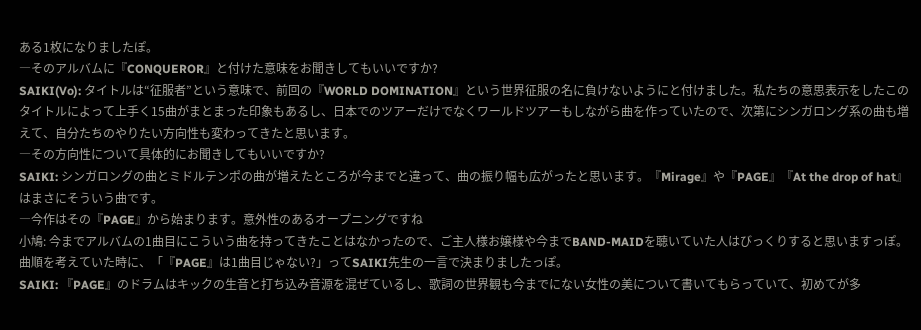ある1枚になりましたぽ。
―そのアルバムに『CONQUEROR』と付けた意味をお聞きしてもいいですか?
SAIKI(Vo): タイトルは“征服者”という意味で、前回の『WORLD DOMINATION』という世界征服の名に負けないようにと付けました。私たちの意思表示をしたこのタイトルによって上手く15曲がまとまった印象もあるし、日本でのツアーだけでなくワールドツアーもしながら曲を作っていたので、次第にシンガロング系の曲も増えて、自分たちのやりたい方向性も変わってきたと思います。
―その方向性について具体的にお聞きしてもいいですか?
SAIKI: シンガロングの曲とミドルテンポの曲が増えたところが今までと違って、曲の振り幅も広がったと思います。『Mirage』や『PAGE』『At the drop of hat』はまさにそういう曲です。
―今作はその『PAGE』から始まります。意外性のあるオープニングですね
小鳩: 今までアルバムの1曲目にこういう曲を持ってきたことはなかったので、ご主人様お嬢様や今までBAND-MAIDを聴いていた人はびっくりすると思いますっぽ。曲順を考えていた時に、「『PAGE』は1曲目じゃない?」ってSAIKI先生の一言で決まりましたっぽ。
SAIKI: 『PAGE』のドラムはキックの生音と打ち込み音源を混ぜているし、歌詞の世界観も今までにない女性の美について書いてもらっていて、初めてが多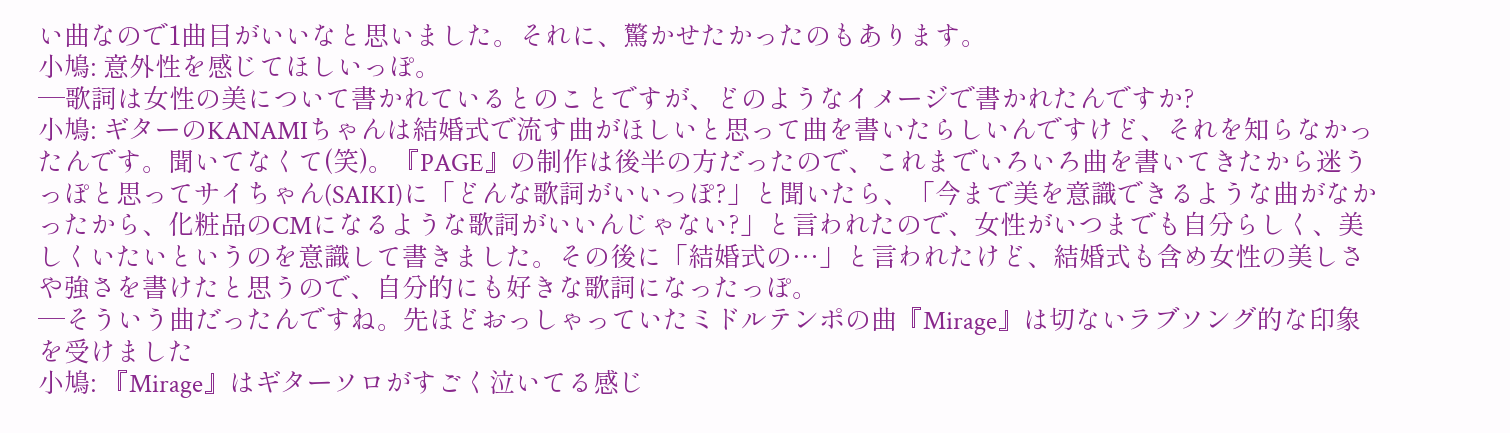い曲なので1曲目がいいなと思いました。それに、驚かせたかったのもあります。
小鳩: 意外性を感じてほしいっぽ。
―歌詞は女性の美について書かれているとのことですが、どのようなイメージで書かれたんですか?
小鳩: ギターのKANAMIちゃんは結婚式で流す曲がほしいと思って曲を書いたらしいんですけど、それを知らなかったんです。聞いてなくて(笑)。『PAGE』の制作は後半の方だったので、これまでいろいろ曲を書いてきたから迷うっぽと思ってサイちゃん(SAIKI)に「どんな歌詞がいいっぽ?」と聞いたら、「今まで美を意識できるような曲がなかったから、化粧品のCMになるような歌詞がいいんじゃない?」と言われたので、女性がいつまでも自分らしく、美しくいたいというのを意識して書きました。その後に「結婚式の…」と言われたけど、結婚式も含め女性の美しさや強さを書けたと思うので、自分的にも好きな歌詞になったっぽ。
―そういう曲だったんですね。先ほどおっしゃっていたミドルテンポの曲『Mirage』は切ないラブソング的な印象を受けました
小鳩: 『Mirage』はギターソロがすごく泣いてる感じ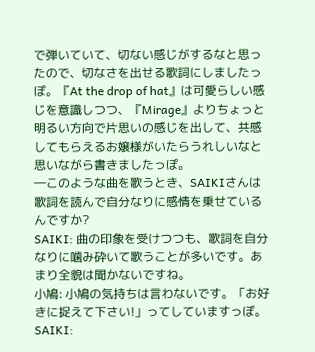で弾いていて、切ない感じがするなと思ったので、切なさを出せる歌詞にしましたっぽ。『At the drop of hat』は可愛らしい感じを意識しつつ、『Mirage』よりちょっと明るい方向で片思いの感じを出して、共感してもらえるお嬢様がいたらうれしいなと思いながら書きましたっぽ。
―このような曲を歌うとき、SAIKIさんは歌詞を読んで自分なりに感情を乗せているんですか?
SAIKI: 曲の印象を受けつつも、歌詞を自分なりに噛み砕いて歌うことが多いです。あまり全貌は聞かないですね。
小鳩: 小鳩の気持ちは言わないです。「お好きに捉えて下さい!」ってしていますっぽ。
SAIKI: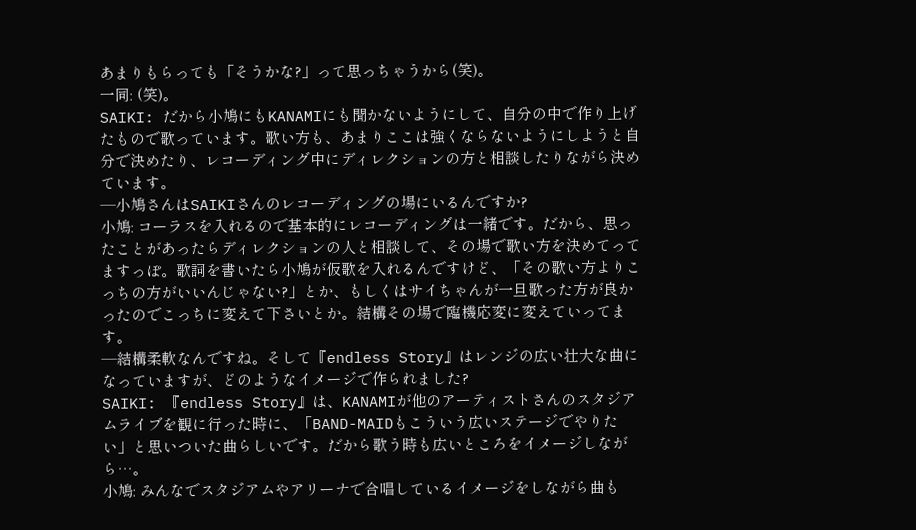あまりもらっても「そうかな?」って思っちゃうから(笑)。
一同: (笑)。
SAIKI: だから小鳩にもKANAMIにも聞かないようにして、自分の中で作り上げたもので歌っています。歌い方も、あまりここは強くならないようにしようと自分で決めたり、レコーディング中にディレクションの方と相談したりながら決めています。
―小鳩さんはSAIKIさんのレコーディングの場にいるんですか?
小鳩: コーラスを入れるので基本的にレコーディングは一緒です。だから、思ったことがあったらディレクションの人と相談して、その場で歌い方を決めてってますっぽ。歌詞を書いたら小鳩が仮歌を入れるんですけど、「その歌い方よりこっちの方がいいんじゃない?」とか、もしくはサイちゃんが一旦歌った方が良かったのでこっちに変えて下さいとか。結構その場で臨機応変に変えていってます。
―結構柔軟なんですね。そして『endless Story』はレンジの広い壮大な曲になっていますが、どのようなイメージで作られました?
SAIKI: 『endless Story』は、KANAMIが他のアーティストさんのスタジアムライブを観に行った時に、「BAND-MAIDもこういう広いステージでやりたい」と思いついた曲らしいです。だから歌う時も広いところをイメージしながら…。
小鳩: みんなでスタジアムやアリーナで合唱しているイメージをしながら曲も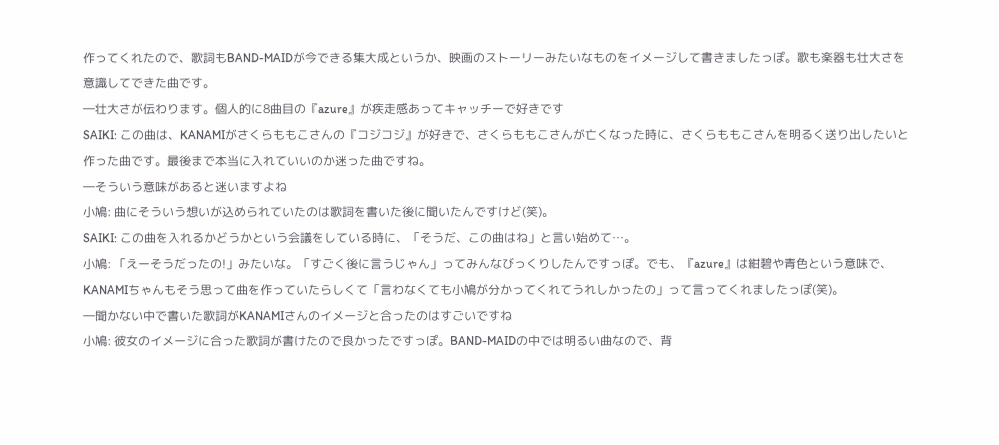作ってくれたので、歌詞もBAND-MAIDが今できる集大成というか、映画のストーリーみたいなものをイメージして書きましたっぽ。歌も楽器も壮大さを意識してできた曲です。
―壮大さが伝わります。個人的に8曲目の『azure』が疾走感あってキャッチーで好きです
SAIKI: この曲は、KANAMIがさくらももこさんの『コジコジ』が好きで、さくらももこさんが亡くなった時に、さくらももこさんを明るく送り出したいと作った曲です。最後まで本当に入れていいのか迷った曲ですね。
―そういう意味があると迷いますよね
小鳩: 曲にそういう想いが込められていたのは歌詞を書いた後に聞いたんですけど(笑)。
SAIKI: この曲を入れるかどうかという会議をしている時に、「そうだ、この曲はね」と言い始めて…。
小鳩: 「えーそうだったの!」みたいな。「すごく後に言うじゃん」ってみんなびっくりしたんですっぽ。でも、『azure』は紺碧や青色という意味で、KANAMIちゃんもそう思って曲を作っていたらしくて「言わなくても小鳩が分かってくれてうれしかったの」って言ってくれましたっぽ(笑)。
―聞かない中で書いた歌詞がKANAMIさんのイメージと合ったのはすごいですね
小鳩: 彼女のイメージに合った歌詞が書けたので良かったですっぽ。BAND-MAIDの中では明るい曲なので、背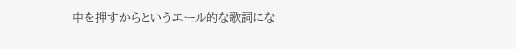中を押すからというエール的な歌詞にな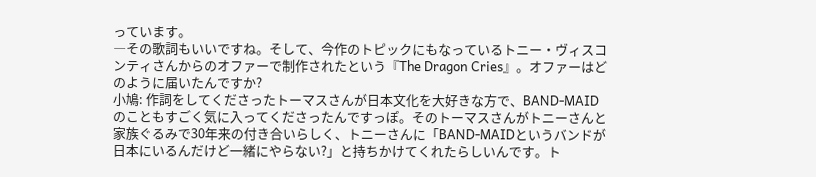っています。
―その歌詞もいいですね。そして、今作のトピックにもなっているトニー・ヴィスコンティさんからのオファーで制作されたという『The Dragon Cries』。オファーはどのように届いたんですか?
小鳩: 作詞をしてくださったトーマスさんが日本文化を大好きな方で、BAND-MAIDのこともすごく気に入ってくださったんですっぽ。そのトーマスさんがトニーさんと家族ぐるみで30年来の付き合いらしく、トニーさんに「BAND-MAIDというバンドが日本にいるんだけど一緒にやらない?」と持ちかけてくれたらしいんです。ト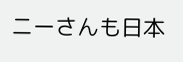ニーさんも日本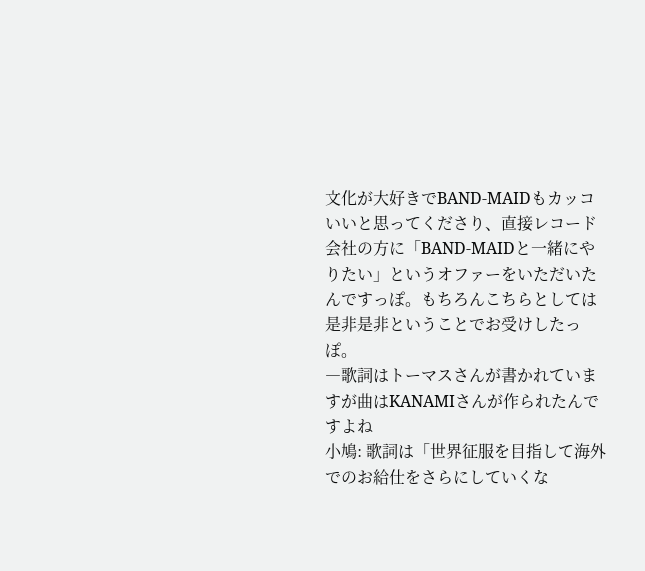文化が大好きでBAND-MAIDもカッコいいと思ってくださり、直接レコード会社の方に「BAND-MAIDと一緒にやりたい」というオファーをいただいたんですっぽ。もちろんこちらとしては是非是非ということでお受けしたっぽ。
―歌詞はトーマスさんが書かれていますが曲はKANAMIさんが作られたんですよね
小鳩: 歌詞は「世界征服を目指して海外でのお給仕をさらにしていくな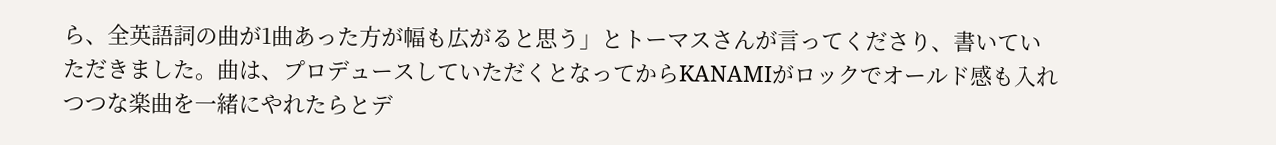ら、全英語詞の曲が1曲あった方が幅も広がると思う」とトーマスさんが言ってくださり、書いていただきました。曲は、プロデュースしていただくとなってからKANAMIがロックでオールド感も入れつつな楽曲を一緒にやれたらとデ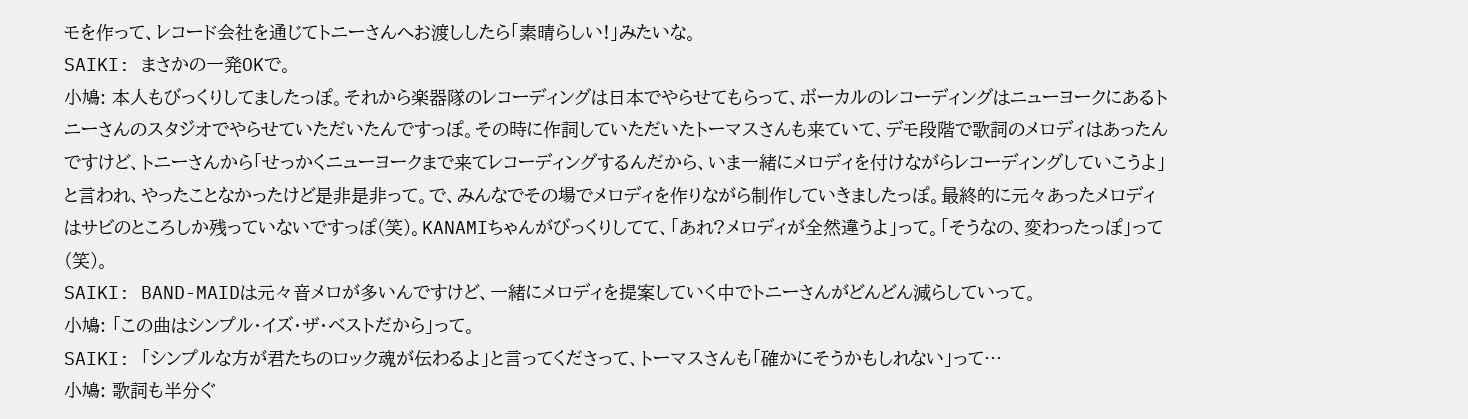モを作って、レコード会社を通じてトニーさんへお渡ししたら「素晴らしい!」みたいな。
SAIKI: まさかの一発OKで。
小鳩: 本人もびっくりしてましたっぽ。それから楽器隊のレコーディングは日本でやらせてもらって、ボーカルのレコーディングはニューヨークにあるトニーさんのスタジオでやらせていただいたんですっぽ。その時に作詞していただいたトーマスさんも来ていて、デモ段階で歌詞のメロディはあったんですけど、トニーさんから「せっかくニューヨークまで来てレコーディングするんだから、いま一緒にメロディを付けながらレコーディングしていこうよ」と言われ、やったことなかったけど是非是非って。で、みんなでその場でメロディを作りながら制作していきましたっぽ。最終的に元々あったメロディはサビのところしか残っていないですっぽ(笑)。KANAMIちゃんがびっくりしてて、「あれ?メロディが全然違うよ」って。「そうなの、変わったっぽ」って(笑)。
SAIKI: BAND-MAIDは元々音メロが多いんですけど、一緒にメロディを提案していく中でトニーさんがどんどん減らしていって。
小鳩: 「この曲はシンプル・イズ・ザ・ベストだから」って。
SAIKI: 「シンプルな方が君たちのロック魂が伝わるよ」と言ってくださって、トーマスさんも「確かにそうかもしれない」って…
小鳩: 歌詞も半分ぐ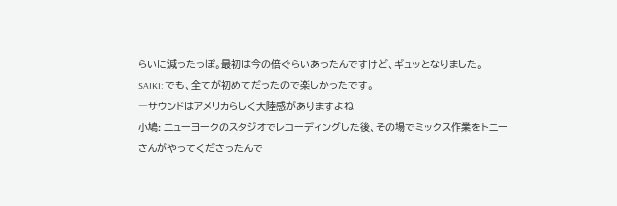らいに減ったっぽ。最初は今の倍ぐらいあったんですけど、ギュッとなりました。
SAIKI: でも、全てが初めてだったので楽しかったです。
―サウンドはアメリカらしく大陸感がありますよね
小鳩: ニューヨークのスタジオでレコーディングした後、その場でミックス作業をトニーさんがやってくださったんで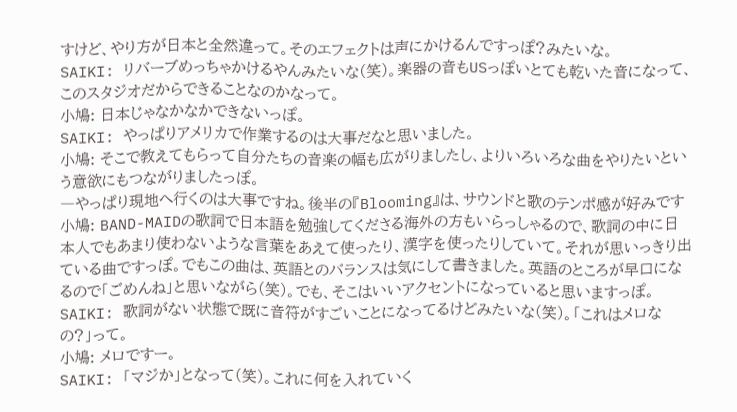すけど、やり方が日本と全然違って。そのエフェクトは声にかけるんですっぽ?みたいな。
SAIKI: リバーブめっちゃかけるやんみたいな(笑)。楽器の音もUSっぽいとても乾いた音になって、このスタジオだからできることなのかなって。
小鳩: 日本じゃなかなかできないっぽ。
SAIKI: やっぱりアメリカで作業するのは大事だなと思いました。
小鳩: そこで教えてもらって自分たちの音楽の幅も広がりましたし、よりいろいろな曲をやりたいという意欲にもつながりましたっぽ。
―やっぱり現地へ行くのは大事ですね。後半の『Blooming』は、サウンドと歌のテンポ感が好みです
小鳩: BAND-MAIDの歌詞で日本語を勉強してくださる海外の方もいらっしゃるので、歌詞の中に日本人でもあまり使わないような言葉をあえて使ったり、漢字を使ったりしていて。それが思いっきり出ている曲ですっぽ。でもこの曲は、英語とのバランスは気にして書きました。英語のところが早口になるので「ごめんね」と思いながら(笑)。でも、そこはいいアクセントになっていると思いますっぽ。
SAIKI: 歌詞がない状態で既に音符がすごいことになってるけどみたいな(笑)。「これはメロなの?」って。
小鳩: メロですー。
SAIKI: 「マジか」となって(笑)。これに何を入れていく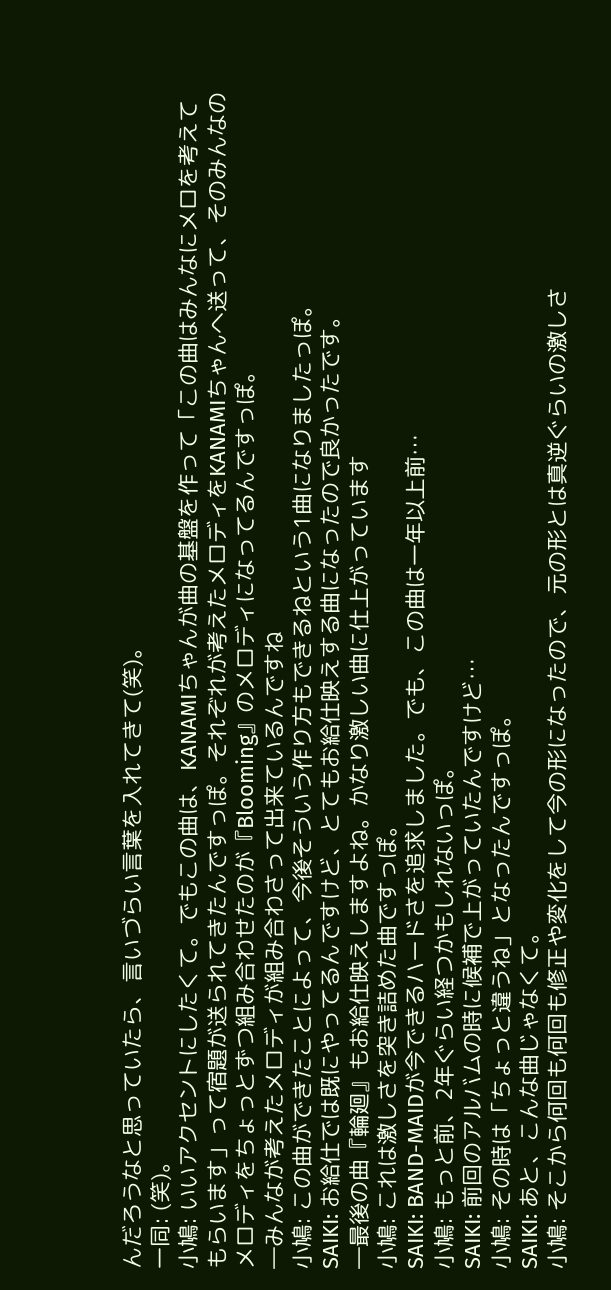んだろうなと思っていたら、言いづらい言葉を入れてきて(笑)。
一同: (笑)。
小鳩: いいアクセントにしたくて。でもこの曲は、KANAMIちゃんが曲の基盤を作って「この曲はみんなにメロを考えてもらいます」って宿題が送られてきたんですっぽ。それぞれが考えたメロディをKANAMIちゃんへ送って、そのみんなのメロディをちょっとずつ組み合わせたのが『Blooming』のメロディになってるんですっぽ。
―みんなが考えたメロディが組み合わさって出来ているんですね
小鳩: この曲ができたことによって、今後そういう作り方もできるねという1曲になりましたっぽ。
SAIKI: お給仕では既にやってるんですけど、とてもお給仕映えする曲になったので良かったです。
―最後の曲『輪廻』もお給仕映えしますよね。かなり激しい曲に仕上がっています
小鳩: これは激しさを突き詰めた曲ですっぽ。
SAIKI: BAND-MAIDが今できるハードさを追求しました。でも、この曲は一年以上前…
小鳩: もっと前、2年ぐらい経つかもしれないっぽ。
SAIKI: 前回のアルバムの時に候補で上がっていたんですけど…
小鳩: その時は「ちょっと違うね」となったんですっぽ。
SAIKI: あと、こんな曲じゃなくて。
小鳩: そこから何回も何回も修正や変化をして今の形になったので、元の形とは真逆ぐらいの激しさ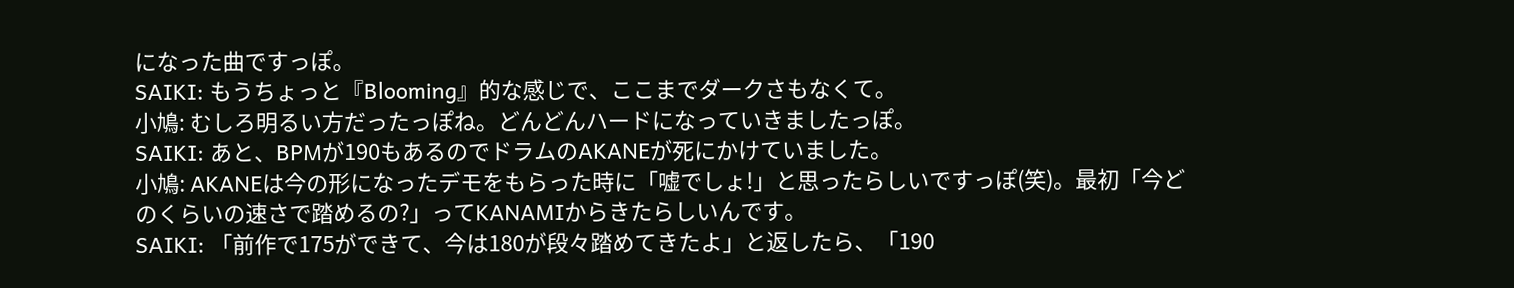になった曲ですっぽ。
SAIKI: もうちょっと『Blooming』的な感じで、ここまでダークさもなくて。
小鳩: むしろ明るい方だったっぽね。どんどんハードになっていきましたっぽ。
SAIKI: あと、BPMが190もあるのでドラムのAKANEが死にかけていました。
小鳩: AKANEは今の形になったデモをもらった時に「嘘でしょ!」と思ったらしいですっぽ(笑)。最初「今どのくらいの速さで踏めるの?」ってKANAMIからきたらしいんです。
SAIKI: 「前作で175ができて、今は180が段々踏めてきたよ」と返したら、「190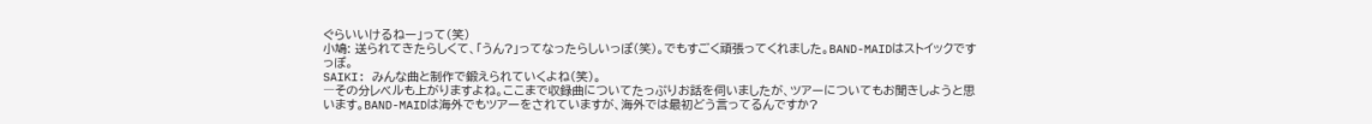ぐらいいけるねー」って(笑)
小鳩: 送られてきたらしくて、「うん?」ってなったらしいっぽ(笑)。でもすごく頑張ってくれました。BAND-MAIDはストイックですっぽ。
SAIKI: みんな曲と制作で鍛えられていくよね(笑)。
―その分レベルも上がりますよね。ここまで収録曲についてたっぷりお話を伺いましたが、ツアーについてもお聞きしようと思います。BAND-MAIDは海外でもツアーをされていますが、海外では最初どう言ってるんですか?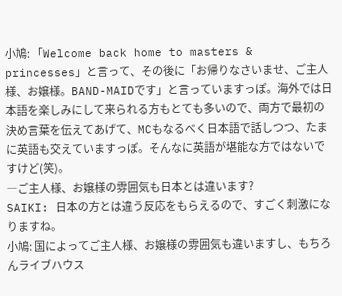小鳩: 「Welcome back home to masters & princesses」と言って、その後に「お帰りなさいませ、ご主人様、お嬢様。BAND-MAIDです」と言っていますっぽ。海外では日本語を楽しみにして来られる方もとても多いので、両方で最初の決め言葉を伝えてあげて、MCもなるべく日本語で話しつつ、たまに英語も交えていますっぽ。そんなに英語が堪能な方ではないですけど(笑)。
―ご主人様、お嬢様の雰囲気も日本とは違います?
SAIKI: 日本の方とは違う反応をもらえるので、すごく刺激になりますね。
小鳩: 国によってご主人様、お嬢様の雰囲気も違いますし、もちろんライブハウス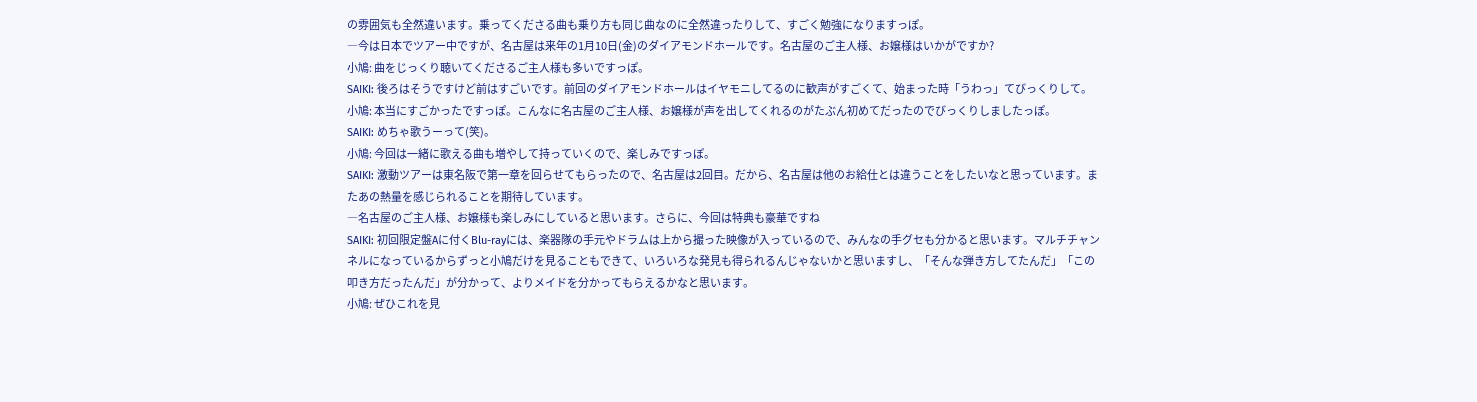の雰囲気も全然違います。乗ってくださる曲も乗り方も同じ曲なのに全然違ったりして、すごく勉強になりますっぽ。
―今は日本でツアー中ですが、名古屋は来年の1月10日(金)のダイアモンドホールです。名古屋のご主人様、お嬢様はいかがですか?
小鳩: 曲をじっくり聴いてくださるご主人様も多いですっぽ。
SAIKI: 後ろはそうですけど前はすごいです。前回のダイアモンドホールはイヤモニしてるのに歓声がすごくて、始まった時「うわっ」てびっくりして。
小鳩: 本当にすごかったですっぽ。こんなに名古屋のご主人様、お嬢様が声を出してくれるのがたぶん初めてだったのでびっくりしましたっぽ。
SAIKI: めちゃ歌うーって(笑)。
小鳩: 今回は一緒に歌える曲も増やして持っていくので、楽しみですっぽ。
SAIKI: 激動ツアーは東名阪で第一章を回らせてもらったので、名古屋は2回目。だから、名古屋は他のお給仕とは違うことをしたいなと思っています。またあの熱量を感じられることを期待しています。
―名古屋のご主人様、お嬢様も楽しみにしていると思います。さらに、今回は特典も豪華ですね
SAIKI: 初回限定盤Aに付くBlu-rayには、楽器隊の手元やドラムは上から撮った映像が入っているので、みんなの手グセも分かると思います。マルチチャンネルになっているからずっと小鳩だけを見ることもできて、いろいろな発見も得られるんじゃないかと思いますし、「そんな弾き方してたんだ」「この叩き方だったんだ」が分かって、よりメイドを分かってもらえるかなと思います。
小鳩: ぜひこれを見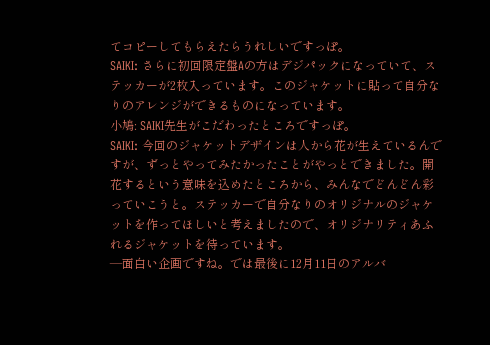てコピーしてもらえたらうれしいですっぽ。
SAIKI: さらに初回限定盤Aの方はデジパックになっていて、ステッカーが2枚入っています。このジャケットに貼って自分なりのアレンジができるものになっています。
小鳩: SAIKI先生がこだわったところですっぽ。
SAIKI: 今回のジャケットデザインは人から花が生えているんですが、ずっとやってみたかったことがやっとできました。開花するという意味を込めたところから、みんなでどんどん彩っていこうと。ステッカーで自分なりのオリジナルのジャケットを作ってほしいと考えましたので、オリジナリティあふれるジャケットを待っています。
―面白い企画ですね。では最後に12月11日のアルバ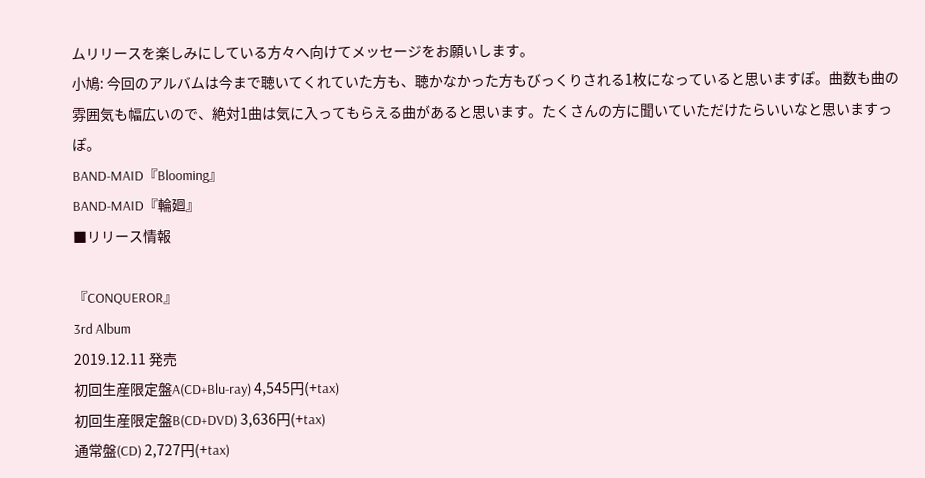ムリリースを楽しみにしている方々へ向けてメッセージをお願いします。
小鳩: 今回のアルバムは今まで聴いてくれていた方も、聴かなかった方もびっくりされる1枚になっていると思いますぽ。曲数も曲の雰囲気も幅広いので、絶対1曲は気に入ってもらえる曲があると思います。たくさんの方に聞いていただけたらいいなと思いますっぽ。
BAND-MAID『Blooming』
BAND-MAID『輪廻』
■リリース情報

『CONQUEROR』
3rd Album
2019.12.11 発売
初回生産限定盤A(CD+Blu-ray) 4,545円(+tax)
初回生産限定盤B(CD+DVD) 3,636円(+tax)
通常盤(CD) 2,727円(+tax)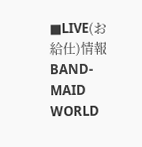■LIVE(お給仕)情報
BAND-MAID WORLD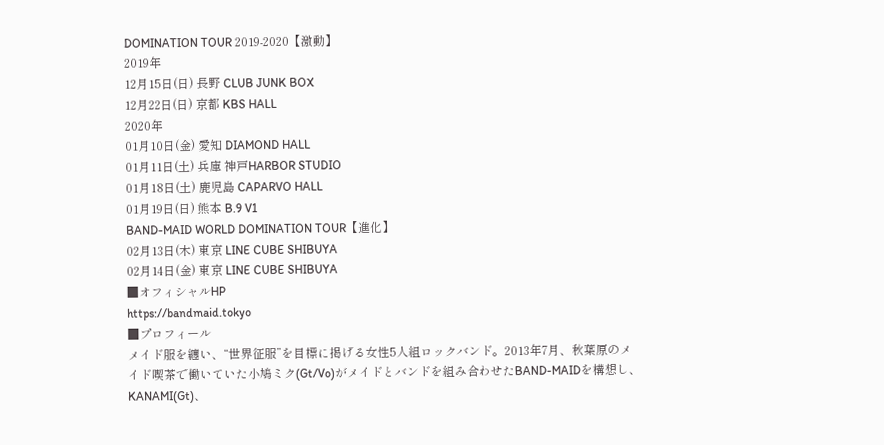DOMINATION TOUR 2019-2020【激動】
2019年
12月15日(日) 長野 CLUB JUNK BOX
12月22日(日) 京都 KBS HALL
2020年
01月10日(金) 愛知 DIAMOND HALL
01月11日(土) 兵庫 神戸HARBOR STUDIO
01月18日(土) 鹿児島 CAPARVO HALL
01月19日(日) 熊本 B.9 V1
BAND-MAID WORLD DOMINATION TOUR【進化】
02月13日(木) 東京 LINE CUBE SHIBUYA
02月14日(金) 東京 LINE CUBE SHIBUYA
■オフィシャルHP
https://bandmaid.tokyo
■プロフィール
メイド服を纏い、“世界征服”を目標に掲げる女性5人組ロックバンド。2013年7月、秋葉原のメイド喫茶で働いていた小鳩ミク(Gt/Vo)がメイドとバンドを組み合わせたBAND-MAIDを構想し、KANAMI(Gt)、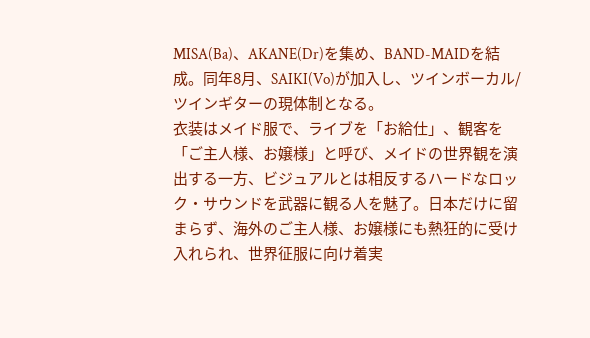MISA(Ba)、AKANE(Dr)を集め、BAND-MAIDを結成。同年8月、SAIKI(Vo)が加入し、ツインボーカル/ツインギターの現体制となる。
衣装はメイド服で、ライブを「お給仕」、観客を「ご主人様、お嬢様」と呼び、メイドの世界観を演出する一方、ビジュアルとは相反するハードなロック・サウンドを武器に観る人を魅了。日本だけに留まらず、海外のご主人様、お嬢様にも熱狂的に受け入れられ、世界征服に向け着実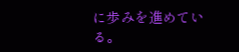に歩みを進めている。